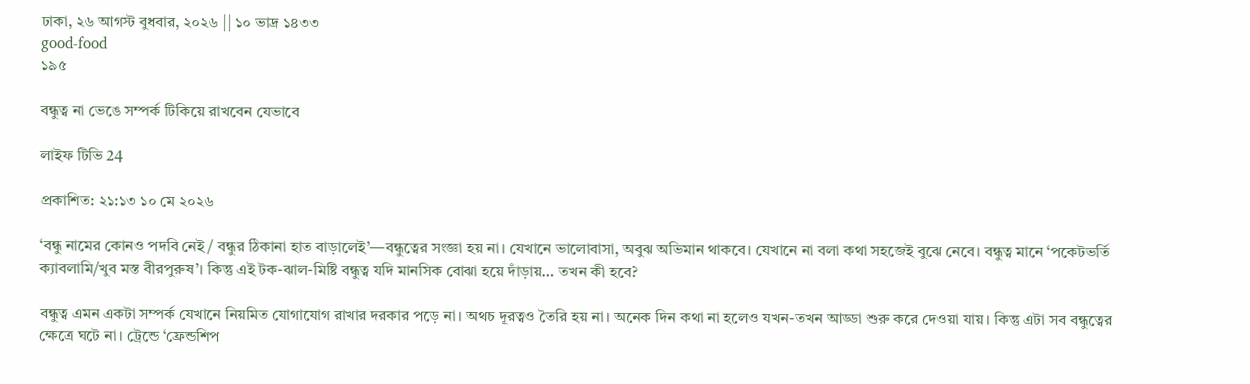ঢাকা, ২৬ আগস্ট বুধবার, ২০২৬ || ১০ ভাদ্র ১৪৩৩
good-food
১৯৫

বন্ধুত্ব না ভেঙে সম্পর্ক টিকিয়ে রাখবেন যেভাবে

লাইফ টিভি 24

প্রকাশিত: ২১:১৩ ১০ মে ২০২৬

‘বন্ধু নামের কোনও পদবি নেই/ বন্ধুর ঠিকানা হাত বাড়ালেই’—বন্ধুত্বের সংজ্ঞা হয় না। যেখানে ভালোবাসা, অবুঝ অভিমান থাকবে। যেখানে না বলা কথা সহজেই বুঝে নেবে। বন্ধুত্ব মানে ‘পকেটভর্তি ক্যাবলামি/খুব মস্ত বীরপুরুষ’। কিন্তু এই টক-ঝাল-মিষ্টি বন্ধুত্ব যদি মানসিক বোঝা হয়ে দাঁড়ায়… তখন কী হবে?

বন্ধুত্ব এমন একটা সম্পর্ক যেখানে নিয়মিত যোগাযোগ রাখার দরকার পড়ে না। অথচ দূরত্বও তৈরি হয় না। অনেক দিন কথা না হলেও যখন-তখন আড্ডা শুরু করে দেওয়া যায়। কিন্তু এটা সব বন্ধুত্বের ক্ষেত্রে ঘটে না। ট্রেন্ডে ‘ফ্রেন্ডশিপ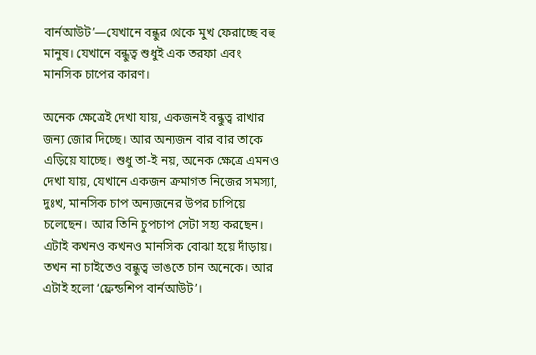বার্নআউট’—যেখানে বন্ধুর থেকে মুখ ফেরাচ্ছে বহু মানুষ। যেখানে বন্ধুত্ব শুধুই এক তরফা এবং মানসিক চাপের কারণ।

অনেক ক্ষেত্রেই দেখা যায়, একজনই বন্ধুত্ব রাখার জন্য জোর দিচ্ছে। আর অন্যজন বার বার তাকে এড়িয়ে যাচ্ছে। শুধু তা-ই নয়, অনেক ক্ষেত্রে এমনও দেখা যায়, যেখানে একজন ক্রমাগত নিজের সমস্যা, দুঃখ, মানসিক চাপ অন্যজনের উপর চাপিয়ে চলেছেন। আর তিনি চুপচাপ সেটা সহ্য করছেন। এটাই কখনও কখনও মানসিক বোঝা হয়ে দাঁড়ায়। তখন না চাইতেও বন্ধুত্ব ভাঙতে চান অনেকে। আর এটাই হলো ‘ফ্রেন্ডশিপ বার্নআউট’।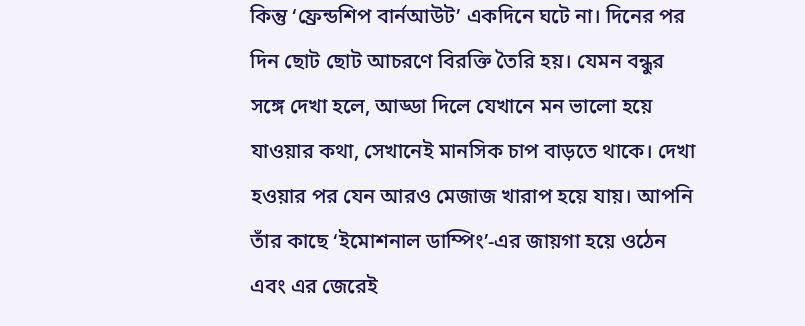কিন্তু ‘ফ্রেন্ডশিপ বার্নআউট’ একদিনে ঘটে না। দিনের পর দিন ছোট ছোট আচরণে বিরক্তি তৈরি হয়। যেমন বন্ধুর সঙ্গে দেখা হলে, আড্ডা দিলে যেখানে মন ভালো হয়ে যাওয়ার কথা, সেখানেই মানসিক চাপ বাড়তে থাকে। দেখা হওয়ার পর যেন আরও মেজাজ খারাপ হয়ে যায়। আপনি তাঁর কাছে ‘ইমোশনাল ডাম্পিং’-এর জায়গা হয়ে ওঠেন এবং এর জেরেই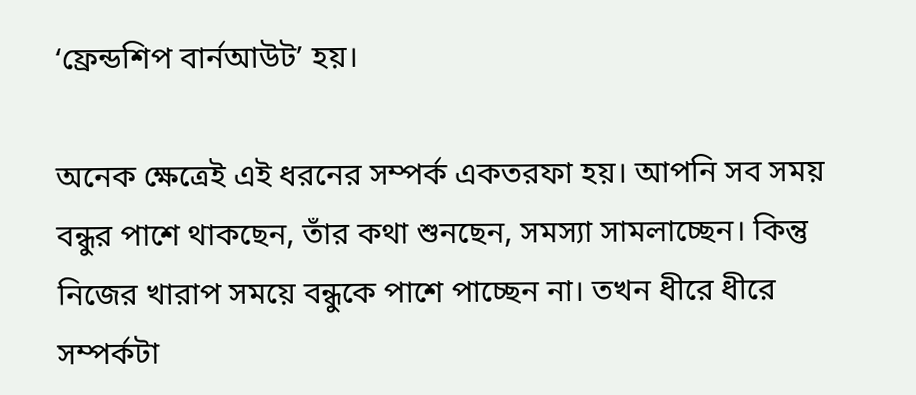‘ফ্রেন্ডশিপ বার্নআউট’ হয়।

অনেক ক্ষেত্রেই এই ধরনের সম্পর্ক একতরফা হয়। আপনি সব সময় বন্ধুর পাশে থাকছেন, তাঁর কথা শুনছেন, সমস্যা সামলাচ্ছেন। কিন্তু নিজের খারাপ সময়ে বন্ধুকে পাশে পাচ্ছেন না। তখন ধীরে ধীরে সম্পর্কটা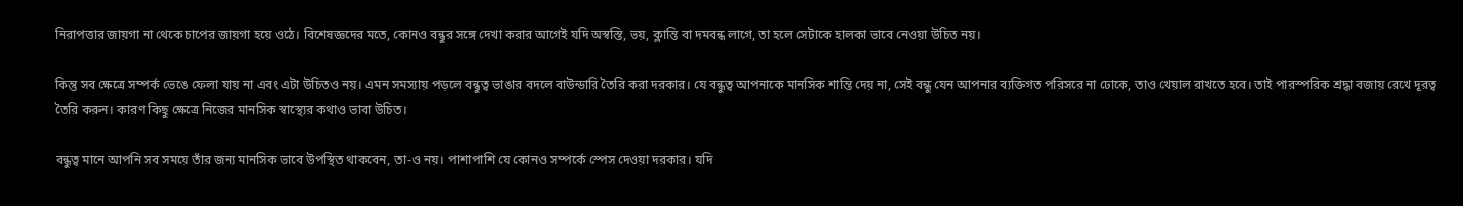নিরাপত্তার জায়গা না থেকে চাপের জায়গা হয়ে ওঠে। বিশেষজ্ঞদের মতে, কোনও বন্ধুর সঙ্গে দেখা করার আগেই যদি অস্বস্তি, ভয়, ক্লান্তি বা দমবন্ধ লাগে, তা হলে সেটাকে হালকা ভাবে নেওয়া উচিত নয়।

কিন্তু সব ক্ষেত্রে সম্পর্ক ভেঙে ফেলা যায় না এবং এটা উচিতও নয়। এমন সমস্যায় পড়লে বন্ধুত্ব ভাঙার বদলে বাউন্ডারি তৈরি করা দরকার। যে বন্ধুত্ব আপনাকে মানসিক শান্তি দেয় না, সেই বন্ধু যেন আপনার ব্যক্তিগত পরিসরে না ঢোকে, তাও খেয়াল রাখতে হবে। তাই পারস্পরিক শ্রদ্ধা বজায় রেখে দূরত্ব তৈরি করুন। কারণ কিছু ক্ষেত্রে নিজের মানসিক স্বাস্থ্যের কথাও ভাবা উচিত।

বন্ধুত্ব মানে আপনি সব সময়ে তাঁর জন্য মানসিক ভাবে উপস্থিত থাকবেন, তা-ও নয়। পাশাপাশি যে কোনও সম্পর্কে স্পেস দেওয়া দরকার। যদি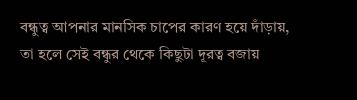বন্ধুত্ব আপনার মানসিক চাপের কারণ হয়ে দাঁড়ায়, তা হলে সেই বন্ধুর থেকে কিছুটা দূরত্ব বজায়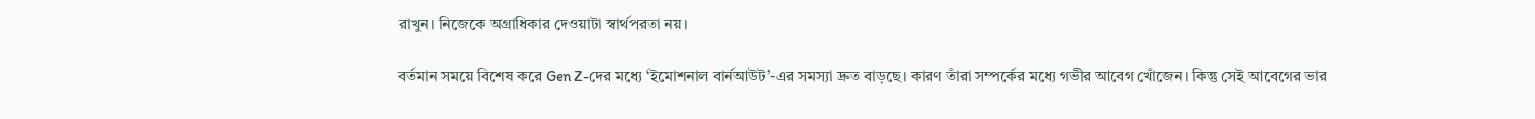রাখুন। নিজেকে অগ্রাধিকার দেওয়াটা স্বার্থপরতা নয়।

বর্তমান সময়ে বিশেষ করে Gen Z-দের মধ্যে ‘ইমোশনাল বার্নআউট’-এর সমস্যা দ্রুত বাড়ছে। কারণ তাঁরা সম্পর্কের মধ্যে গভীর আবেগ খোঁজেন। কিন্তু সেই আবেগের ভার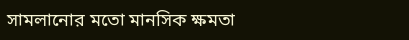সামলানোর মতো মানসিক ক্ষমতা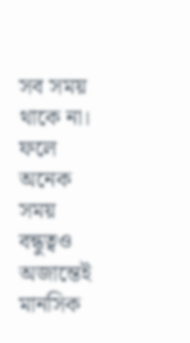সব সময় থাকে না। ফলে অনেক সময় বন্ধুত্বও অজান্তেই মানসিক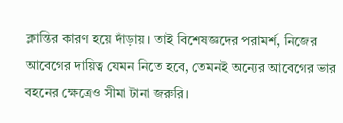ক্লান্তির কারণ হয়ে দাঁড়ায়। তাই বিশেষজ্ঞদের পরামর্শ, নিজের আবেগের দায়িত্ব যেমন নিতে হবে, তেমনই অন্যের আবেগের ভার বহনের ক্ষেত্রেও সীমা টানা জরুরি।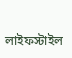লাইফস্টাইল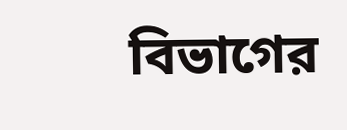বিভাগের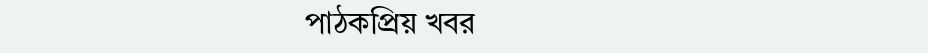পাঠকপ্রিয় খবর